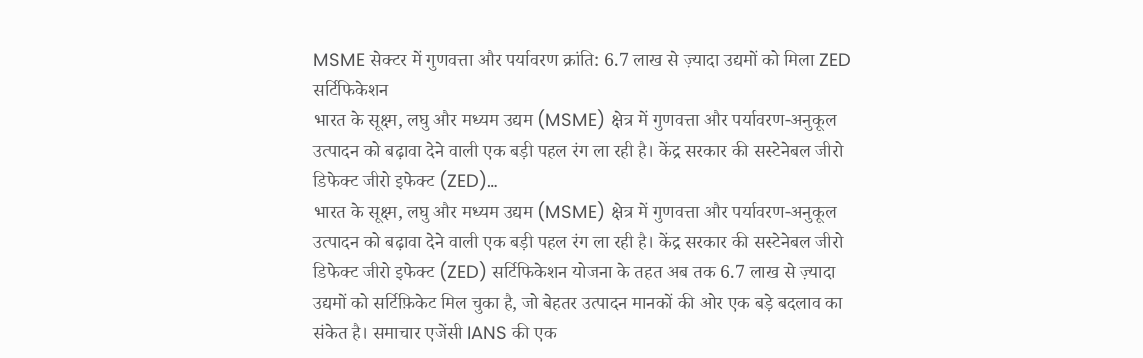MSME सेक्टर में गुणवत्ता और पर्यावरण क्रांति: 6.7 लाख से ज़्यादा उद्यमों को मिला ZED सर्टिफिकेशन
भारत के सूक्ष्म, लघु और मध्यम उद्यम (MSME) क्षेत्र में गुणवत्ता और पर्यावरण-अनुकूल उत्पादन को बढ़ावा देने वाली एक बड़ी पहल रंग ला रही है। केंद्र सरकार की सस्टेनेबल जीरो डिफेक्ट जीरो इफेक्ट (ZED)…
भारत के सूक्ष्म, लघु और मध्यम उद्यम (MSME) क्षेत्र में गुणवत्ता और पर्यावरण-अनुकूल उत्पादन को बढ़ावा देने वाली एक बड़ी पहल रंग ला रही है। केंद्र सरकार की सस्टेनेबल जीरो डिफेक्ट जीरो इफेक्ट (ZED) सर्टिफिकेशन योजना के तहत अब तक 6.7 लाख से ज़्यादा उद्यमों को सर्टिफ़िकेट मिल चुका है, जो बेहतर उत्पादन मानकों की ओर एक बड़े बदलाव का संकेत है। समाचार एजेंसी IANS की एक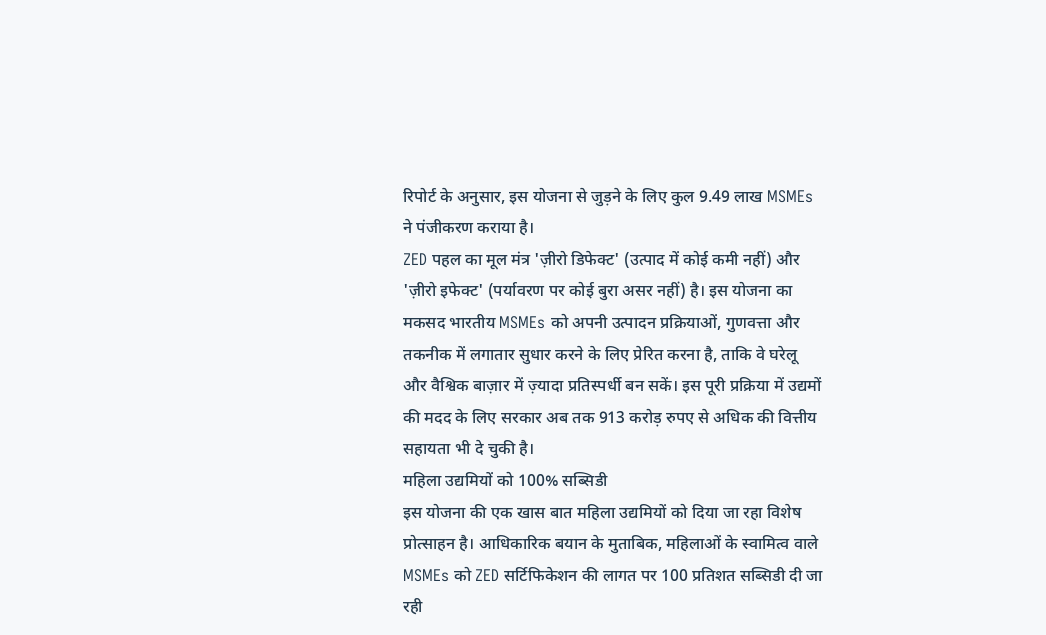रिपोर्ट के अनुसार, इस योजना से जुड़ने के लिए कुल 9.49 लाख MSMEs ने पंजीकरण कराया है।
ZED पहल का मूल मंत्र 'ज़ीरो डिफेक्ट' (उत्पाद में कोई कमी नहीं) और 'ज़ीरो इफेक्ट' (पर्यावरण पर कोई बुरा असर नहीं) है। इस योजना का मकसद भारतीय MSMEs को अपनी उत्पादन प्रक्रियाओं, गुणवत्ता और तकनीक में लगातार सुधार करने के लिए प्रेरित करना है, ताकि वे घरेलू और वैश्विक बाज़ार में ज़्यादा प्रतिस्पर्धी बन सकें। इस पूरी प्रक्रिया में उद्यमों की मदद के लिए सरकार अब तक 913 करोड़ रुपए से अधिक की वित्तीय सहायता भी दे चुकी है।
महिला उद्यमियों को 100% सब्सिडी
इस योजना की एक खास बात महिला उद्यमियों को दिया जा रहा विशेष प्रोत्साहन है। आधिकारिक बयान के मुताबिक, महिलाओं के स्वामित्व वाले MSMEs को ZED सर्टिफिकेशन की लागत पर 100 प्रतिशत सब्सिडी दी जा रही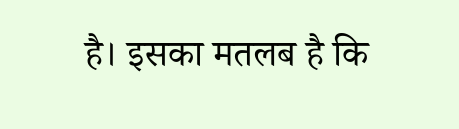है। इसका मतलब है कि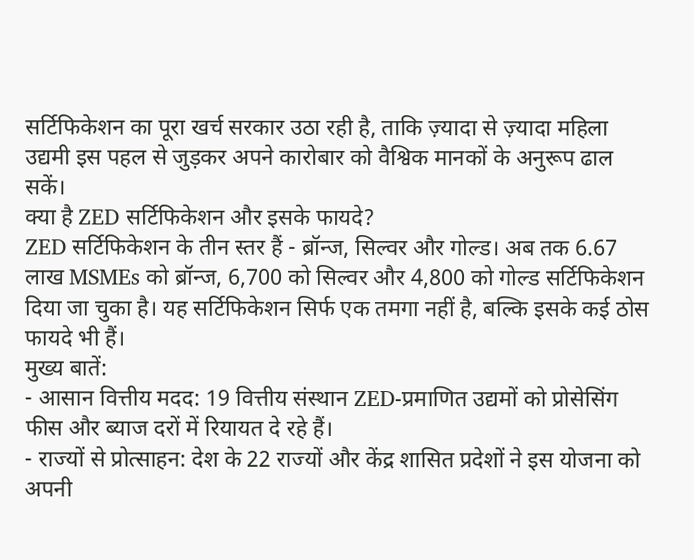सर्टिफिकेशन का पूरा खर्च सरकार उठा रही है, ताकि ज़्यादा से ज़्यादा महिला उद्यमी इस पहल से जुड़कर अपने कारोबार को वैश्विक मानकों के अनुरूप ढाल सकें।
क्या है ZED सर्टिफिकेशन और इसके फायदे?
ZED सर्टिफिकेशन के तीन स्तर हैं - ब्रॉन्ज, सिल्वर और गोल्ड। अब तक 6.67 लाख MSMEs को ब्रॉन्ज, 6,700 को सिल्वर और 4,800 को गोल्ड सर्टिफिकेशन दिया जा चुका है। यह सर्टिफिकेशन सिर्फ एक तमगा नहीं है, बल्कि इसके कई ठोस फायदे भी हैं।
मुख्य बातें:
- आसान वित्तीय मदद: 19 वित्तीय संस्थान ZED-प्रमाणित उद्यमों को प्रोसेसिंग फीस और ब्याज दरों में रियायत दे रहे हैं।
- राज्यों से प्रोत्साहन: देश के 22 राज्यों और केंद्र शासित प्रदेशों ने इस योजना को अपनी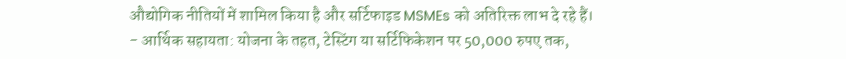औद्योगिक नीतियों में शामिल किया है और सर्टिफाइड MSMEs को अतिरिक्त लाभ दे रहे हैं।
- आर्थिक सहायता: योजना के तहत, टेस्टिंग या सर्टिफिकेशन पर 50,000 रुपए तक,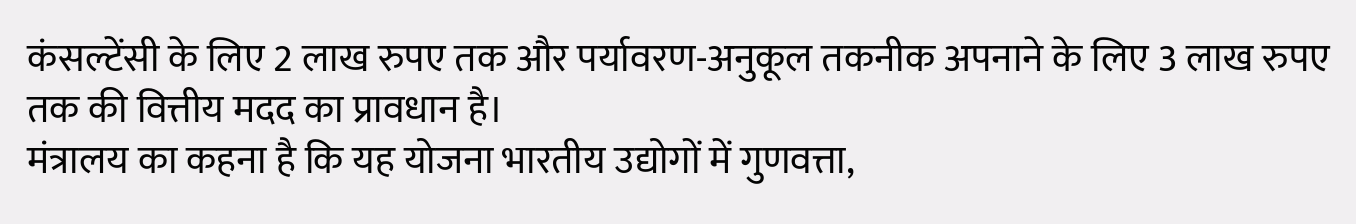कंसल्टेंसी के लिए 2 लाख रुपए तक और पर्यावरण-अनुकूल तकनीक अपनाने के लिए 3 लाख रुपए तक की वित्तीय मदद का प्रावधान है।
मंत्रालय का कहना है कि यह योजना भारतीय उद्योगों में गुणवत्ता,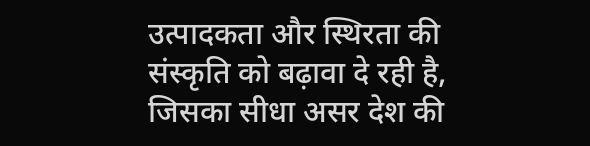उत्पादकता और स्थिरता की संस्कृति को बढ़ावा दे रही है, जिसका सीधा असर देश की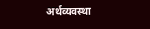अर्थव्यवस्था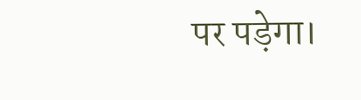पर पड़ेगा।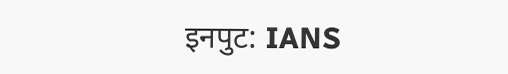इनपुट: IANS